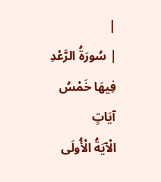|
| سُورَةُ الرَّعْدِ فِيهَا خَمْسُ آيَاتٍ
الْآيَةُ الْأُولَى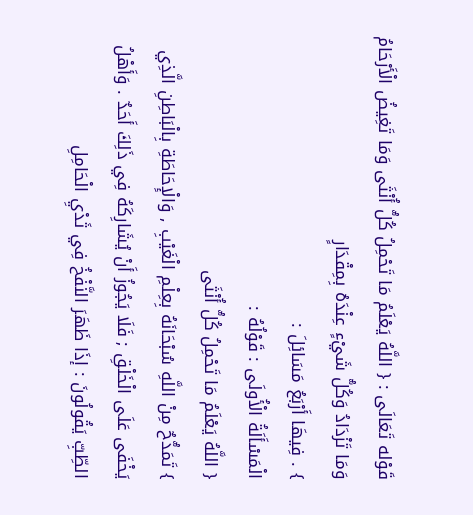قَوْله تَعَالَى : { اللَّهُ يَعْلَمُ مَا تَحْمِلُ كُلُّ أُنْثَى وَمَا تَغِيضُ الْأَرْحَامُ وَمَا تَزْدَادُ وَكُلُّ شَيْءٍ عِنْدَهُ بِمِقْدَارٍ
} . فِيهَا أَرْبَعُ مَسَائِلَ :
الْمَسْأَلَةُ الْأُولَى : قَوْلُهُ :
{ اللَّهُ يَعْلَمُ مَا تَحْمِلُ كُلُّ أُنْثَى
} تَمَدُّحٌ مِنْ اللَّهِ سُبْحَانَهُ بِعِلْمِ الْغَيْبِ , وَالْإِحَاطَةِ بِالْبَاطِنِ الَّذِي
يَخْفَى عَلَى الْخَلْقِ ; فَلَا يَجُوزُ أَنْ يُشَارِكَهُ فِي ذَلِكَ أَحَدٌ . وَأَهْلُ الطِّبِّ يَقُولُونَ : إذَا ظَهَرَ النَّفْخُ فِي ثَدْيِ الْحَامِلِ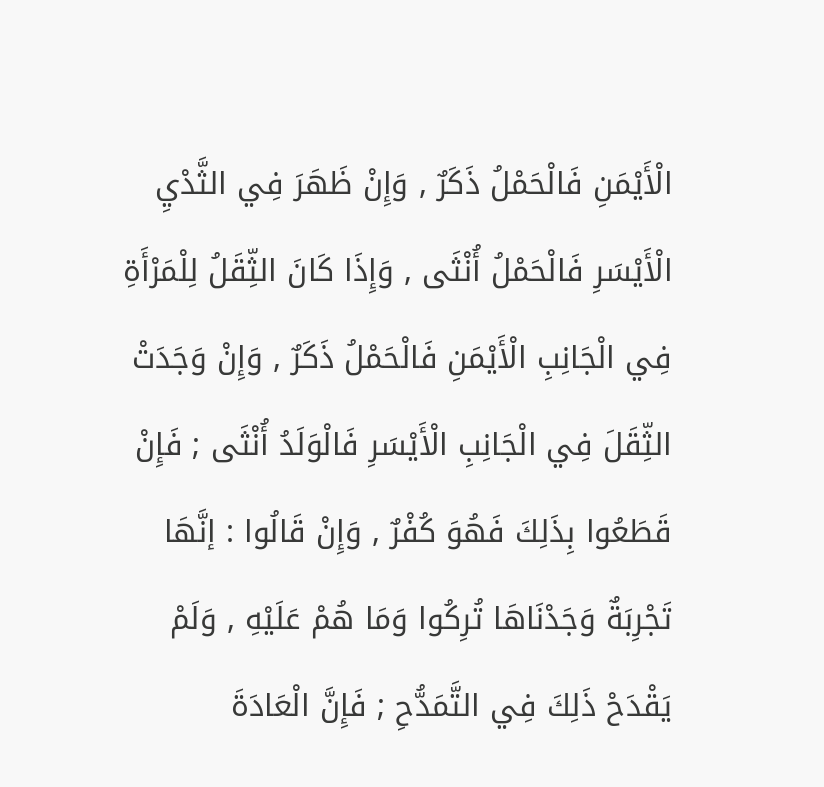الْأَيْمَنِ فَالْحَمْلُ ذَكَرٌ , وَإِنْ ظَهَرَ فِي الثَّدْيِ الْأَيْسَرِ فَالْحَمْلُ أُنْثَى , وَإِذَا كَانَ الثِّقَلُ لِلْمَرْأَةِ فِي الْجَانِبِ الْأَيْمَنِ فَالْحَمْلُ ذَكَرٌ , وَإِنْ وَجَدَتْ الثِّقَلَ فِي الْجَانِبِ الْأَيْسَرِ فَالْوَلَدُ أُنْثَى ; فَإِنْ قَطَعُوا بِذَلِكَ فَهُوَ كُفْرٌ , وَإِنْ قَالُوا : إنَّهَا تَجْرِبَةٌ وَجَدْنَاهَا تُرِكُوا وَمَا هُمْ عَلَيْهِ , وَلَمْ يَقْدَحْ ذَلِكَ فِي التَّمَدُّحِ ; فَإِنَّ الْعَادَةَ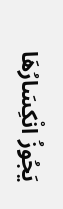يَجُوزُ انْكِسَارُهَا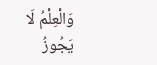وَالْعِلْمُ لَا يَجُوزُ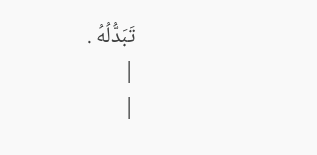تَبَدُّلُهُ .
|
|